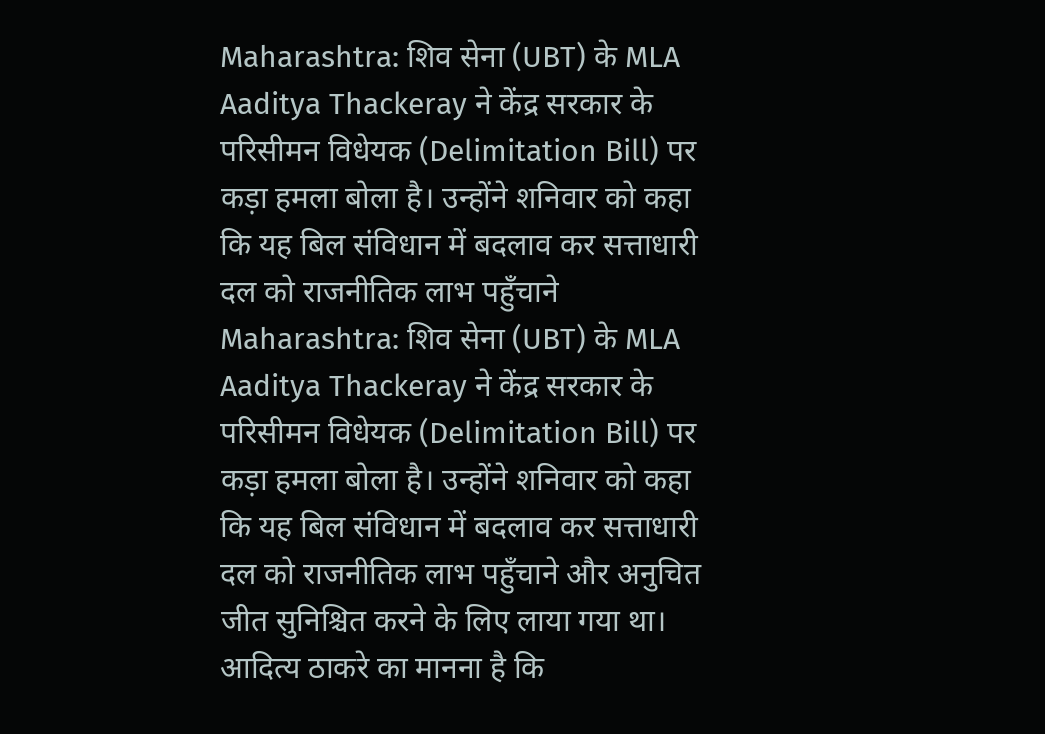Maharashtra: शिव सेना (UBT) के MLA Aaditya Thackeray ने केंद्र सरकार के परिसीमन विधेयक (Delimitation Bill) पर कड़ा हमला बोला है। उन्होंने शनिवार को कहा कि यह बिल संविधान में बदलाव कर सत्ताधारी दल को राजनीतिक लाभ पहुँचाने
Maharashtra: शिव सेना (UBT) के MLA Aaditya Thackeray ने केंद्र सरकार के परिसीमन विधेयक (Delimitation Bill) पर कड़ा हमला बोला है। उन्होंने शनिवार को कहा कि यह बिल संविधान में बदलाव कर सत्ताधारी दल को राजनीतिक लाभ पहुँचाने और अनुचित जीत सुनिश्चित करने के लिए लाया गया था। आदित्य ठाकरे का मानना है कि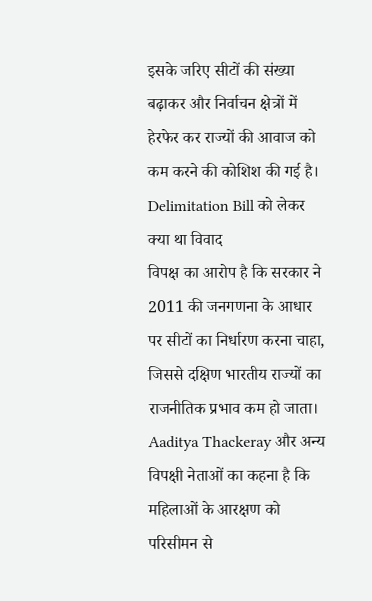इसके जरिए सीटों की संख्या बढ़ाकर और निर्वाचन क्षेत्रों में हेरफेर कर राज्यों की आवाज को कम करने की कोशिश की गई है।
Delimitation Bill को लेकर क्या था विवाद
विपक्ष का आरोप है कि सरकार ने 2011 की जनगणना के आधार पर सीटों का निर्धारण करना चाहा, जिससे दक्षिण भारतीय राज्यों का राजनीतिक प्रभाव कम हो जाता। Aaditya Thackeray और अन्य विपक्षी नेताओं का कहना है कि महिलाओं के आरक्षण को परिसीमन से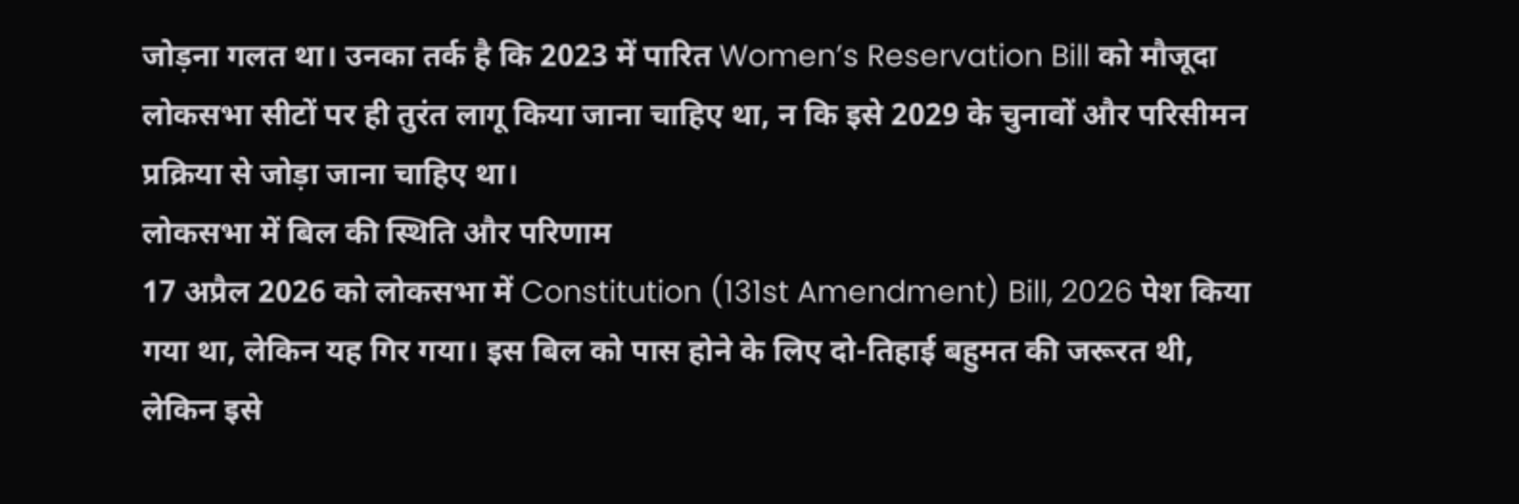जोड़ना गलत था। उनका तर्क है कि 2023 में पारित Women’s Reservation Bill को मौजूदा लोकसभा सीटों पर ही तुरंत लागू किया जाना चाहिए था, न कि इसे 2029 के चुनावों और परिसीमन प्रक्रिया से जोड़ा जाना चाहिए था।
लोकसभा में बिल की स्थिति और परिणाम
17 अप्रैल 2026 को लोकसभा में Constitution (131st Amendment) Bill, 2026 पेश किया गया था, लेकिन यह गिर गया। इस बिल को पास होने के लिए दो-तिहाई बहुमत की जरूरत थी, लेकिन इसे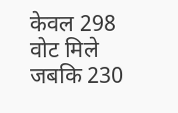केवल 298 वोट मिले जबकि 230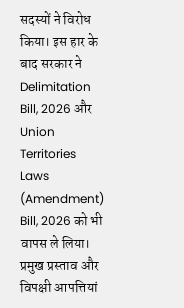सदस्यों ने विरोध किया। इस हार के बाद सरकार ने Delimitation Bill, 2026 और Union Territories Laws (Amendment) Bill, 2026 को भी वापस ले लिया।
प्रमुख प्रस्ताव और विपक्षी आपत्तियां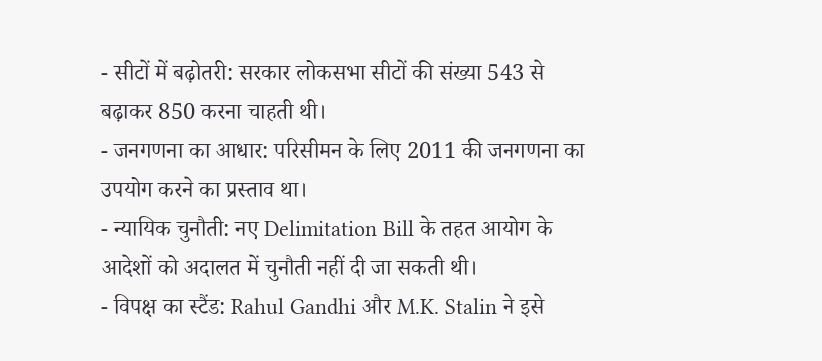- सीटों में बढ़ोतरी: सरकार लोकसभा सीटों की संख्या 543 से बढ़ाकर 850 करना चाहती थी।
- जनगणना का आधार: परिसीमन के लिए 2011 की जनगणना का उपयोग करने का प्रस्ताव था।
- न्यायिक चुनौती: नए Delimitation Bill के तहत आयोग के आदेशों को अदालत में चुनौती नहीं दी जा सकती थी।
- विपक्ष का स्टैंड: Rahul Gandhi और M.K. Stalin ने इसे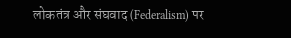लोकतंत्र और संघवाद (Federalism) पर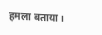हमला बताया।